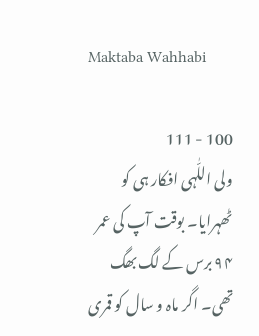Maktaba Wahhabi

100 - 111
ولی اللّٰہی افکار ہی کو ٹھہرایا۔ بوقت آپ کی عمر ۹۴ برس کے لگ بھگ تھی۔ اگر ماہ و سال کو قمری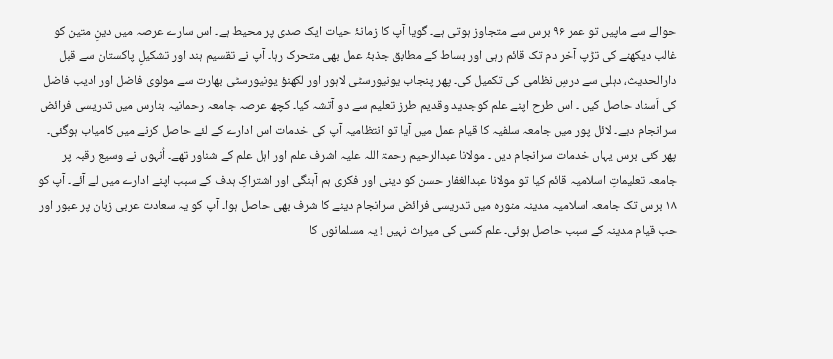حوالے سے ماپیں تو عمر ۹۶ برس سے متجاوز ہوتی ہے۔ گویا آپ کا زمانۂ حیات ایک صدی پر محیط ہے۔ اس سارے عرصہ میں دینِ متین کو غالب دیکھنے کی تڑپ آخر دم تک قائم رہی اور بساط کے مطابق جذبۂ عمل بھی متحرک رہا۔ آپ نے تقسیم ہند اور تشکیلِ پاکستان سے قبل دارالحدیث، دہلی سے درسِ نظامی کی تکمیل کی۔ پھر پنجاب یونیورسٹی لاہور اور لکھنؤ یونیورسٹی بھارت سے مولوی فاضل اور ادیب فاضل کی اَسناد حاصل کیں ۔ اس طرح اپنے علم کوجدید وقدیم طرز تعلیم سے دو آتشہ کیا۔ کچھ عرصہ جامعہ رحمانیہ بنارس میں تدریسی فرائض سرانجام دیے۔ لائل پور میں جامعہ سلفیہ کا قیام عمل میں آیا تو انتظامیہ آپ کی خدمات اس ادارے کے لئے حاصل کرنے میں کامیاب ہوگئی۔ پھر کئی برس یہاں خدمات سرانجام دیں ۔ مولانا عبدالرحیم رحمۃ اللہ علیہ اشرف علم اور اہل علم کے شناور تھے۔ اُنہوں نے وسیع رقبہ پر جامعہ تعلیماتِ اسلامیہ قائم کیا تو مولانا عبدالغفار حسن کو دینی اور فکری ہم آہنگی اور اشتراکِ ہدف کے سبب اپنے ادارے میں لے آئے۔ آپ کو ۱۸ برس تک جامعہ اسلامیہ مدینہ منورہ میں تدریسی فرائض سرانجام دینے کا شرف بھی حاصل ہوا۔ آپ کو یہ سعادت عربی زبان پر عبور اور حب قیام مدینہ کے سبب حاصل ہوئی۔ علم کسی کی میراث نہیں ! یہ مسلمانوں کا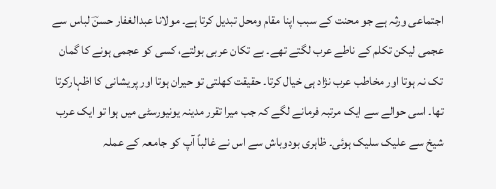اجتماعی ورثہ ہے جو محنت کے سبب اپنا مقام ومحل تبدیل کرتا ہے۔ مولانا عبدالغفار حسنؔ لباس سے عجمی لیکن تکلم کے ناطے عرب لگتے تھے۔ بے تکان عربی بولتے، کسی کو عجمی ہونے کا گمان تک نہ ہوتا اور مخاطب عرب نژاد ہی خیال کرتا۔ حقیقت کھلتی تو حیران ہوتا اور پریشانی کا اظہارکرتا تھا۔ اسی حوالے سے ایک مرتبہ فرمانے لگے کہ جب میرا تقرر مدینہ یونیورسٹی میں ہوا تو ایک عرب شیخ سے علیک سلیک ہوئی۔ ظاہری بودوباش سے اس نے غالباً آپ کو جامعہ کے عملہ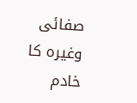صفائی وغیرہ کا خادم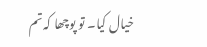خیال کیا۔ تو پوچھا کہ تم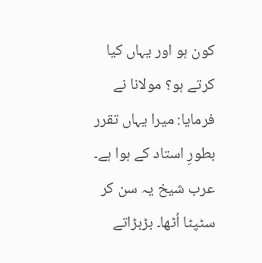کون ہو اور یہاں کیا کرتے ہو؟ مولانا نے فرمایا: میرا یہاں تقرر بطورِ استاد کے ہوا ہے۔ عرب شیخ یہ سن کر سٹپٹا اُٹھا۔ بڑبڑاتے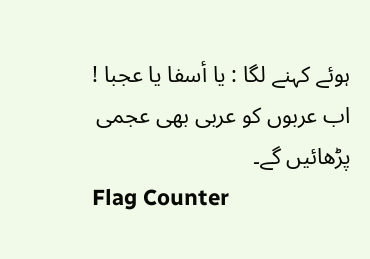ہوئے کہنے لگا : یا أسفا یا عجبا ! اب عربوں کو عربی بھی عجمی پڑھائیں گے۔
Flag Counter